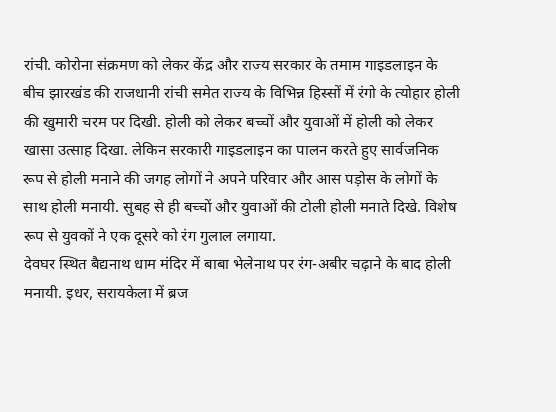रांची. कोरोना संक्रमण को लेकर केंद्र और राज्य सरकार के तमाम गाइडलाइन के बीच झारखंड की राजधानी रांची समेत राज्य के विभिन्न हिस्सों में रंगो के त्योहार होली की खुमारी चरम पर दिखी. होली को लेकर बच्चों और युवाओं में होली को लेकर खासा उत्साह दिखा. लेकिन सरकारी गाइडलाइन का पालन करते हुए सार्वजनिक रूप से होली मनाने की जगह लोगों ने अपने परिवार और आस पड़ोस के लोगों के साथ होली मनायी. सुबह से ही बच्चों और युवाओं की टोली होली मनाते दिखे. विशेष रूप से युवकों ने एक दूसरे को रंग गुलाल लगाया.
देवघर स्थित बैद्यनाथ धाम मंदिर में बाबा भेलेनाथ पर रंग-अबीर चढ़ाने के बाद होली मनायी. इधर, सरायकेला में ब्रज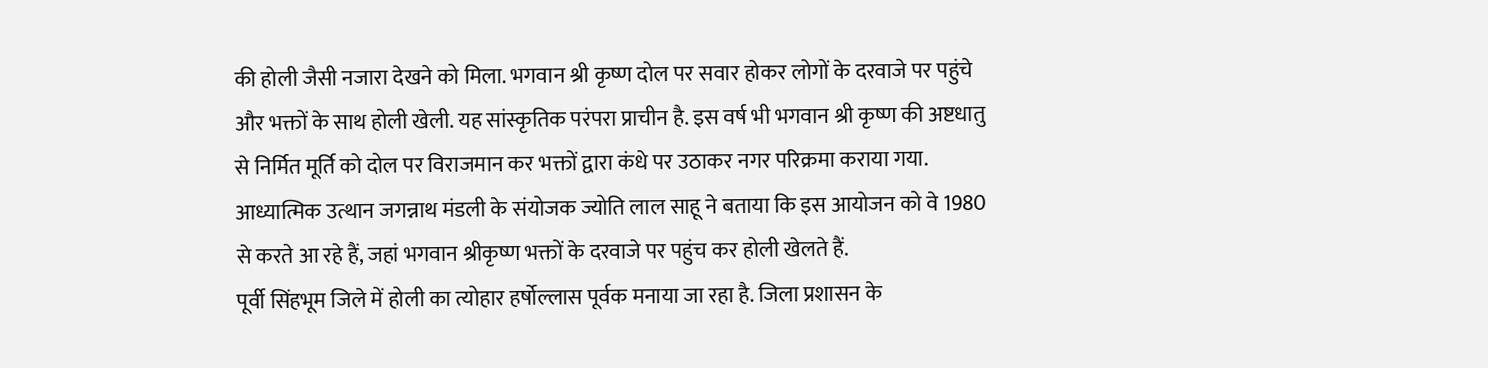की होली जैसी नजारा देखने को मिला. भगवान श्री कृष्ण दोल पर सवार होकर लोगों के दरवाजे पर पहुंचे और भक्तों के साथ होली खेली. यह सांस्कृतिक परंपरा प्राचीन है. इस वर्ष भी भगवान श्री कृष्ण की अष्टधातु से निर्मित मूर्ति को दोल पर विराजमान कर भक्तों द्वारा कंधे पर उठाकर नगर परिक्रमा कराया गया. आध्यात्मिक उत्थान जगन्नाथ मंडली के संयोजक ज्योति लाल साहू ने बताया कि इस आयोजन को वे 1980 से करते आ रहे हैं, जहां भगवान श्रीकृष्ण भक्तों के दरवाजे पर पहुंच कर होली खेलते हैं.
पूर्वी सिंहभूम जिले में होली का त्योहार हर्षोल्लास पूर्वक मनाया जा रहा है. जिला प्रशासन के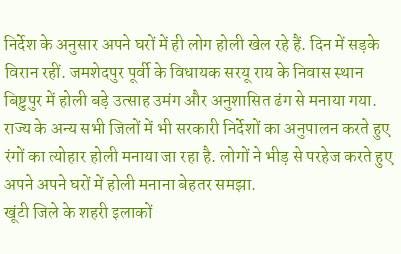निर्देश के अनुसार अपने घरों में ही लोग होली खेल रहे हैं. दिन में सड़के विरान रहीं. जमशेदपुर पूर्वी के विधायक सरयू राय के निवास स्थान बिष्टुपुर में होली बड़े उत्साह उमंग और अनुशासित ढंग से मनाया गया.
राज्य के अन्य सभी जिलों में भी सरकारी निर्देशों का अनुपालन करते हुए रंगों का त्योहार होली मनाया जा रहा है. लोगों ने भीड़ से परहेज करते हुए अपने अपने घरों में होली मनाना बेहतर समझा.
खूंटी जिले के शहरी इलाकों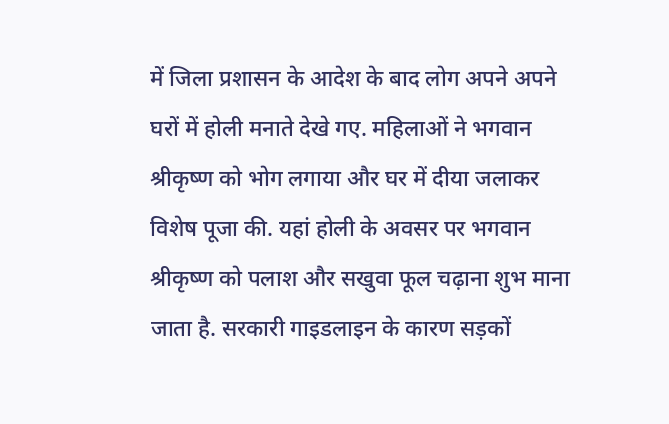में जिला प्रशासन के आदेश के बाद लोग अपने अपने घरों में होली मनाते देखे गए. महिलाओं ने भगवान श्रीकृष्ण को भोग लगाया और घर में दीया जलाकर विशेष पूजा की. यहां होली के अवसर पर भगवान श्रीकृष्ण को पलाश और सखुवा फूल चढ़ाना शुभ माना जाता है. सरकारी गाइडलाइन के कारण सड़कों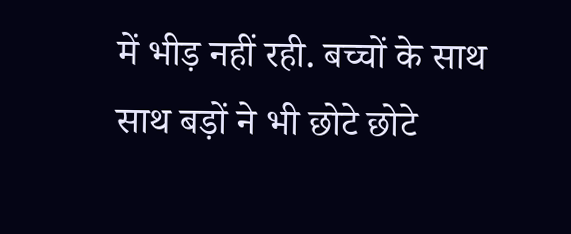में भीड़ नहीं रही. बच्चों के साथ साथ बड़ों ने भी छोटे छोटे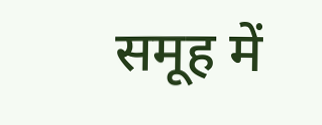समूह में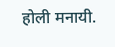होली मनायी.